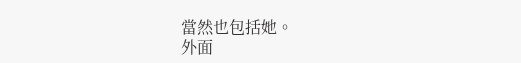當然也包括她。
外面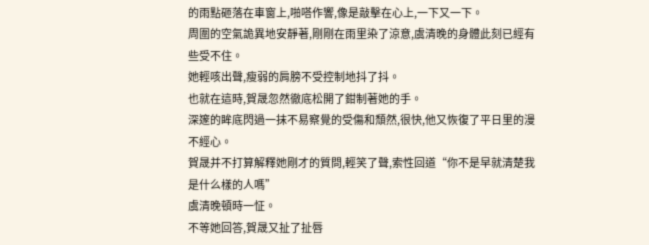的雨點砸落在車窗上,啪嗒作響,像是敲擊在心上,一下又一下。
周圍的空氣詭異地安靜著,剛剛在雨里染了涼意,虞清晚的身體此刻已經有些受不住。
她輕咳出聲,瘦弱的肩膀不受控制地抖了抖。
也就在這時,賀晟忽然徹底松開了鉗制著她的手。
深邃的眸底閃過一抹不易察覺的受傷和頹然,很快,他又恢復了平日里的漫不經心。
賀晟并不打算解釋她剛才的質問,輕笑了聲,索性回道“你不是早就清楚我是什么樣的人嗎”
虞清晚頓時一怔。
不等她回答,賀晟又扯了扯唇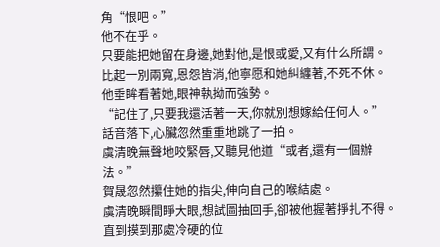角“恨吧。”
他不在乎。
只要能把她留在身邊,她對他,是恨或愛,又有什么所謂。
比起一別兩寬,恩怨皆消,他寧愿和她糾纏著,不死不休。
他垂眸看著她,眼神執拗而強勢。
“記住了,只要我還活著一天,你就別想嫁給任何人。”
話音落下,心臟忽然重重地跳了一拍。
虞清晚無聲地咬緊唇,又聽見他道“或者,還有一個辦法。”
賀晟忽然攥住她的指尖,伸向自己的喉結處。
虞清晚瞬間睜大眼,想試圖抽回手,卻被他握著掙扎不得。
直到摸到那處冷硬的位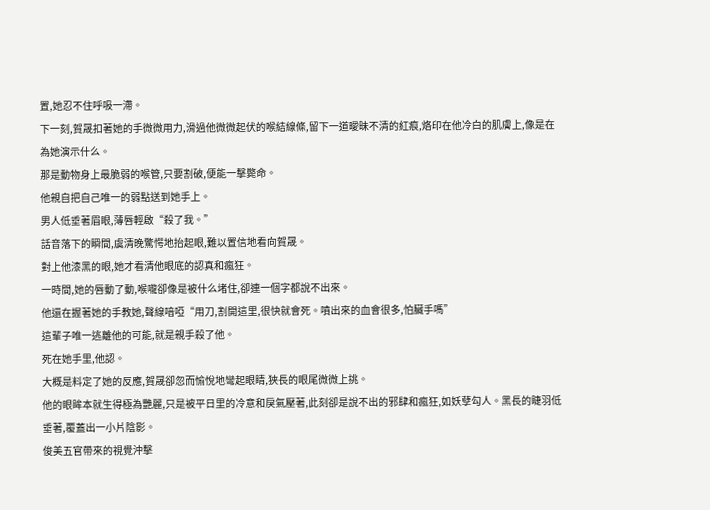置,她忍不住呼吸一滯。
下一刻,賀晟扣著她的手微微用力,滑過他微微起伏的喉結線條,留下一道曖昧不清的紅痕,烙印在他冷白的肌膚上,像是在為她演示什么。
那是動物身上最脆弱的喉管,只要割破,便能一擊斃命。
他親自把自己唯一的弱點送到她手上。
男人低垂著眉眼,薄唇輕啟“殺了我。”
話音落下的瞬間,虞清晚驚愕地抬起眼,難以置信地看向賀晟。
對上他漆黑的眼,她才看清他眼底的認真和瘋狂。
一時間,她的唇動了動,喉嚨卻像是被什么堵住,卻連一個字都說不出來。
他還在握著她的手教她,聲線喑啞“用刀,割開這里,很快就會死。噴出來的血會很多,怕臟手嗎”
這輩子唯一逃離他的可能,就是親手殺了他。
死在她手里,他認。
大概是料定了她的反應,賀晟卻忽而愉悅地彎起眼睛,狹長的眼尾微微上挑。
他的眼眸本就生得極為艷麗,只是被平日里的冷意和戾氣壓著,此刻卻是說不出的邪肆和瘋狂,如妖孽勾人。黑長的睫羽低垂著,覆蓋出一小片陰影。
俊美五官帶來的視覺沖擊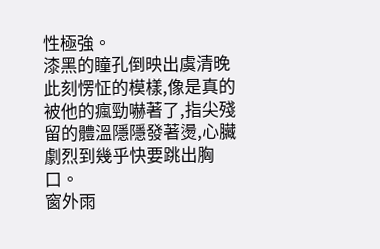性極強。
漆黑的瞳孔倒映出虞清晚此刻愣怔的模樣,像是真的被他的瘋勁嚇著了,指尖殘留的體溫隱隱發著燙,心臟劇烈到幾乎快要跳出胸口。
窗外雨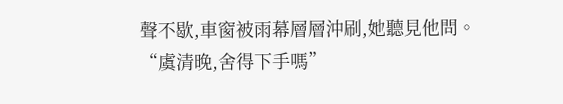聲不歇,車窗被雨幕層層沖刷,她聽見他問。
“虞清晚,舍得下手嗎”